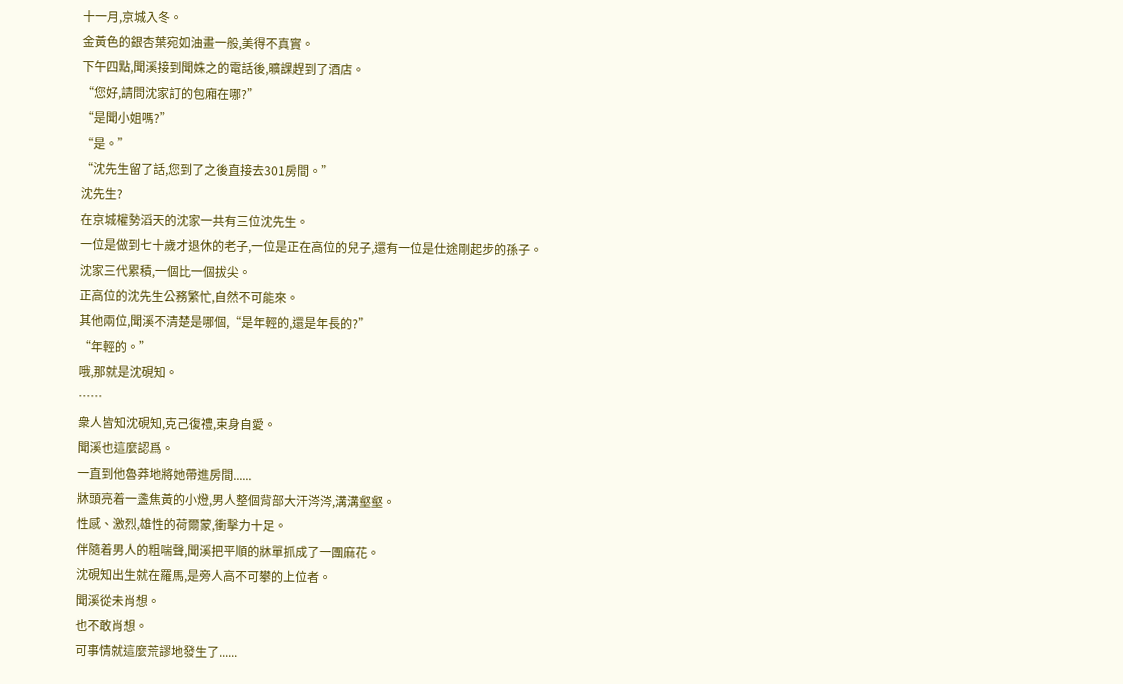十一月,京城入冬。
金黃色的銀杏葉宛如油畫一般,美得不真實。
下午四點,聞溪接到聞姝之的電話後,曠課趕到了酒店。
“您好,請問沈家訂的包廂在哪?”
“是聞小姐嗎?”
“是。”
“沈先生留了話,您到了之後直接去301房間。”
沈先生?
在京城權勢滔天的沈家一共有三位沈先生。
一位是做到七十歲才退休的老子,一位是正在高位的兒子,還有一位是仕途剛起步的孫子。
沈家三代累積,一個比一個拔尖。
正高位的沈先生公務繁忙,自然不可能來。
其他兩位,聞溪不清楚是哪個,“是年輕的,還是年長的?”
“年輕的。”
哦,那就是沈硯知。
……
衆人皆知沈硯知,克己復禮,束身自愛。
聞溪也這麼認爲。
一直到他魯莽地將她帶進房間......
牀頭亮着一盞焦黃的小燈,男人整個背部大汗涔涔,溝溝壑壑。
性感、激烈,雄性的荷爾蒙,衝擊力十足。
伴隨着男人的粗喘聲,聞溪把平順的牀單抓成了一團麻花。
沈硯知出生就在羅馬,是旁人高不可攀的上位者。
聞溪從未肖想。
也不敢肖想。
可事情就這麼荒謬地發生了......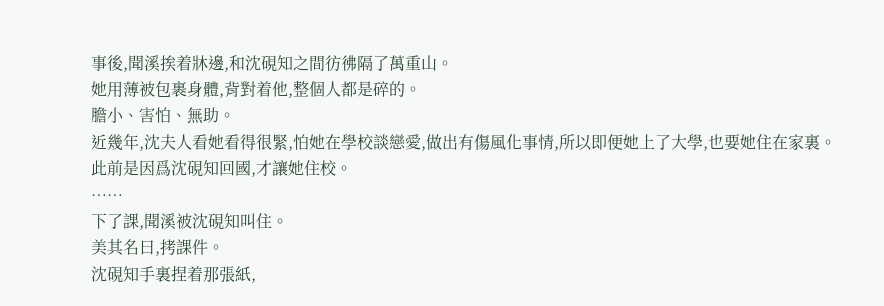事後,聞溪挨着牀邊,和沈硯知之間彷彿隔了萬重山。
她用薄被包裹身體,背對着他,整個人都是碎的。
膽小、害怕、無助。
近幾年,沈夫人看她看得很緊,怕她在學校談戀愛,做出有傷風化事情,所以即便她上了大學,也要她住在家裏。
此前是因爲沈硯知回國,才讓她住校。
……
下了課,聞溪被沈硯知叫住。
美其名曰,拷課件。
沈硯知手裏捏着那張紙,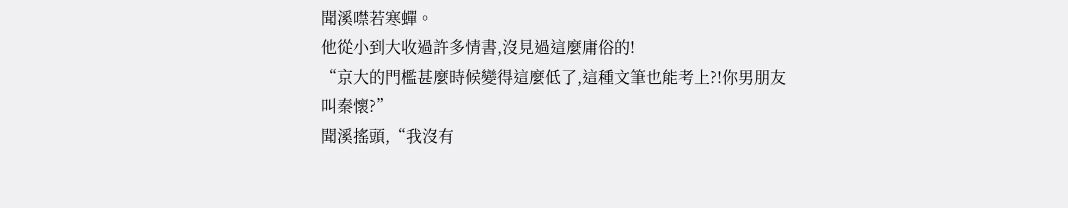聞溪噤若寒蟬。
他從小到大收過許多情書,沒見過這麼庸俗的!
“京大的門檻甚麼時候變得這麼低了,這種文筆也能考上?!你男朋友叫秦懷?”
聞溪搖頭,“我沒有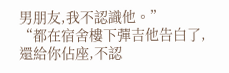男朋友,我不認識他。”
“都在宿舍樓下彈吉他告白了,還給你佔座,不認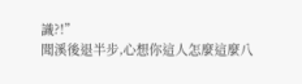識?!”
聞溪後退半步,心想你這人怎麼這麼八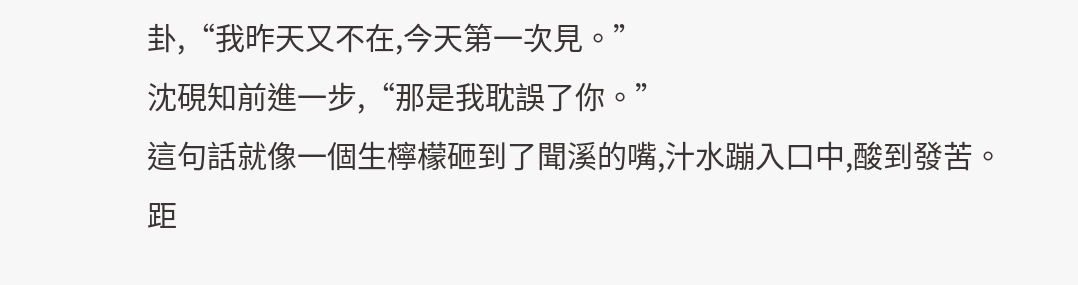卦,“我昨天又不在,今天第一次見。”
沈硯知前進一步,“那是我耽誤了你。”
這句話就像一個生檸檬砸到了聞溪的嘴,汁水蹦入口中,酸到發苦。
距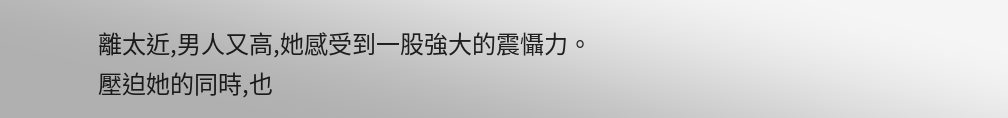離太近,男人又高,她感受到一股強大的震懾力。
壓迫她的同時,也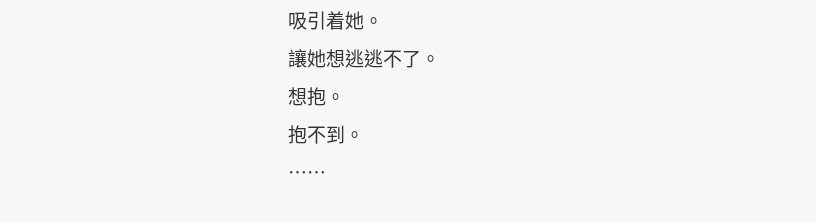吸引着她。
讓她想逃逃不了。
想抱。
抱不到。
……